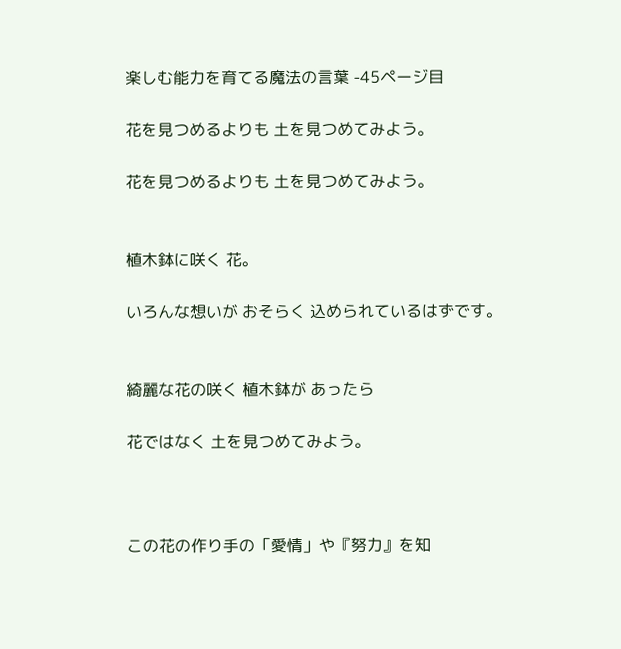楽しむ能力を育てる魔法の言葉 -45ページ目

花を見つめるよりも 土を見つめてみよう。

花を見つめるよりも 土を見つめてみよう。


植木鉢に咲く 花。

いろんな想いが おそらく 込められているはずです。


綺麗な花の咲く 植木鉢が あったら

花ではなく 土を見つめてみよう。



この花の作り手の「愛情」や『努力』を知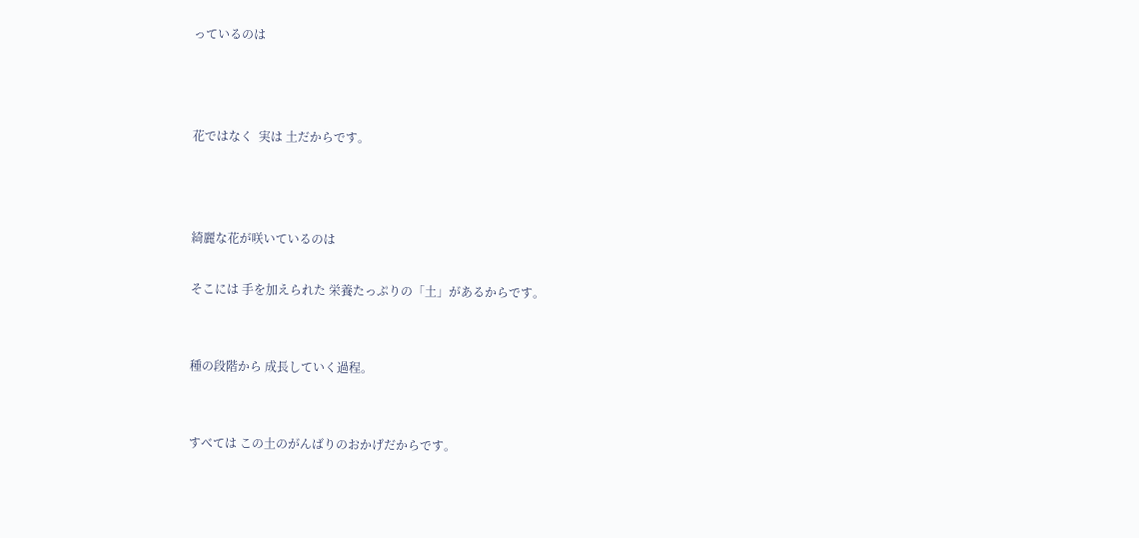っているのは



花ではなく  実は 土だからです。



綺麗な花が咲いているのは

そこには 手を加えられた 栄養たっぷりの「土」があるからです。


種の段階から 成長していく過程。


すべては この土のがんばりのおかげだからです。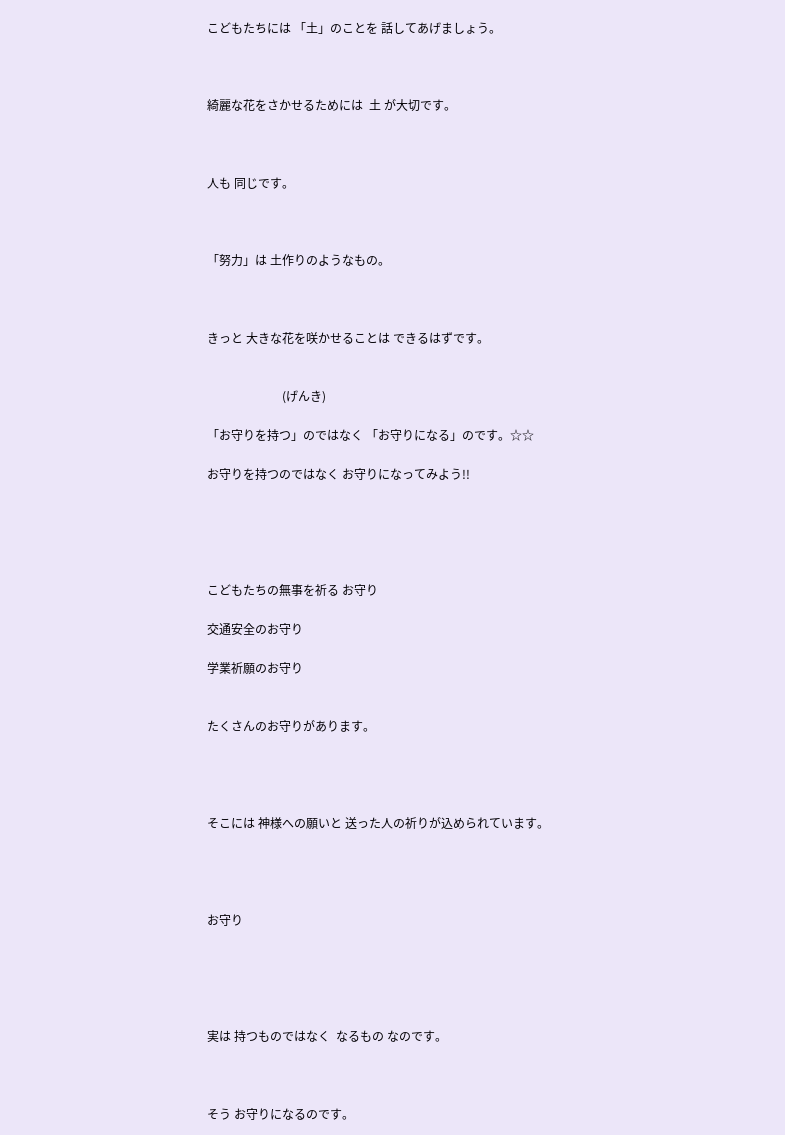こどもたちには 「土」のことを 話してあげましょう。



綺麗な花をさかせるためには  土 が大切です。



人も 同じです。



「努力」は 土作りのようなもの。



きっと 大きな花を咲かせることは できるはずです。


                         (げんき)

「お守りを持つ」のではなく 「お守りになる」のです。☆☆

お守りを持つのではなく お守りになってみよう!!





こどもたちの無事を祈る お守り

交通安全のお守り

学業祈願のお守り


たくさんのお守りがあります。




そこには 神様への願いと 送った人の祈りが込められています。




お守り





実は 持つものではなく  なるもの なのです。



そう お守りになるのです。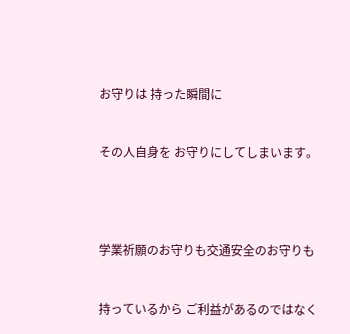お守りは 持った瞬間に


その人自身を お守りにしてしまいます。




学業祈願のお守りも交通安全のお守りも


持っているから ご利益があるのではなく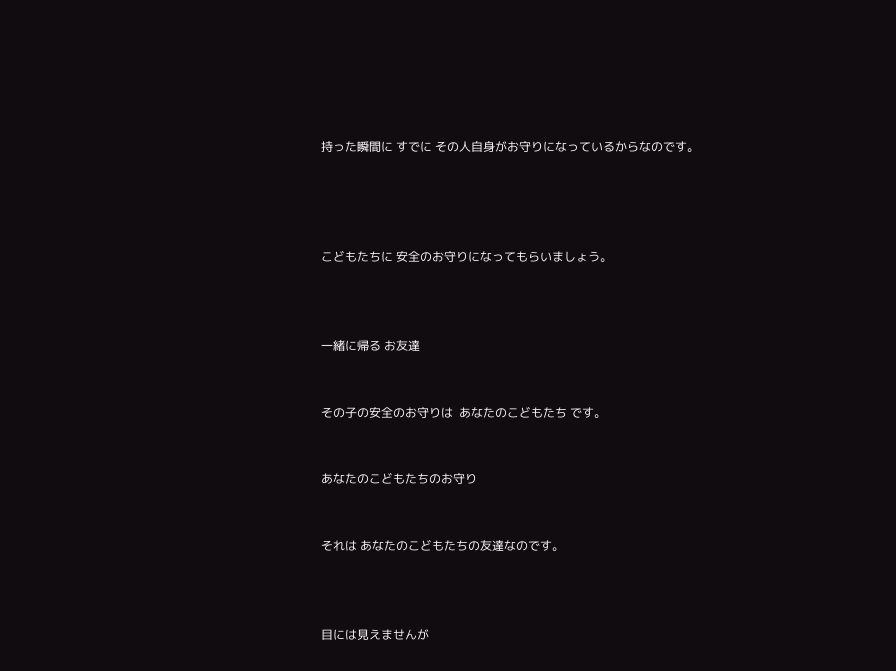持った瞬間に すでに その人自身がお守りになっているからなのです。




こどもたちに 安全のお守りになってもらいましょう。



一緒に帰る お友達


その子の安全のお守りは  あなたのこどもたち です。


あなたのこどもたちのお守り


それは あなたのこどもたちの友達なのです。



目には見えませんが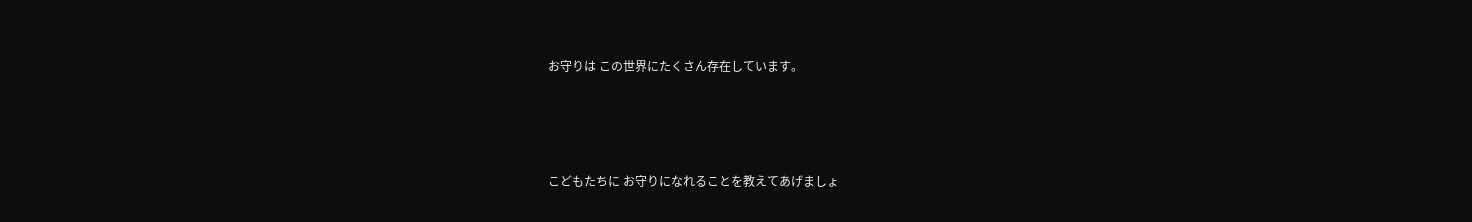お守りは この世界にたくさん存在しています。




こどもたちに お守りになれることを教えてあげましょ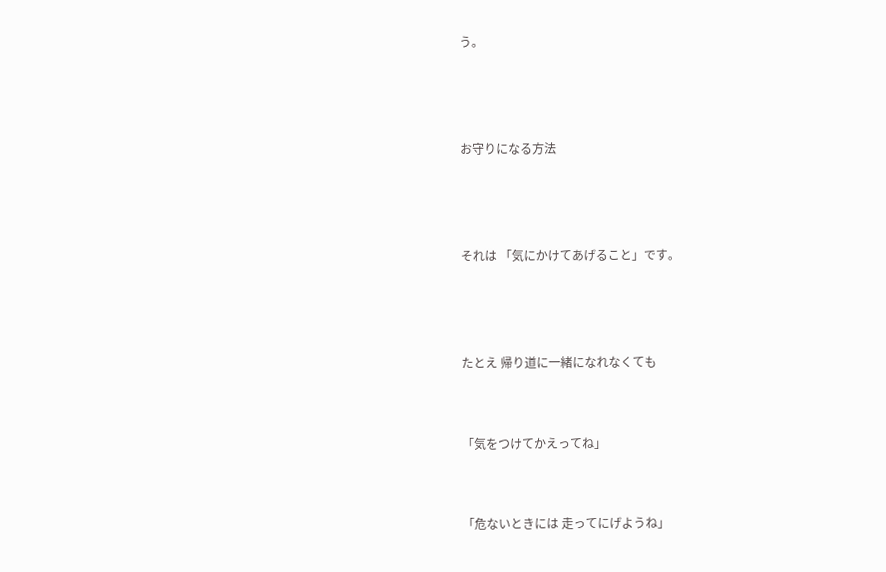う。



お守りになる方法



それは 「気にかけてあげること」です。



たとえ 帰り道に一緒になれなくても


「気をつけてかえってね」


「危ないときには 走ってにげようね」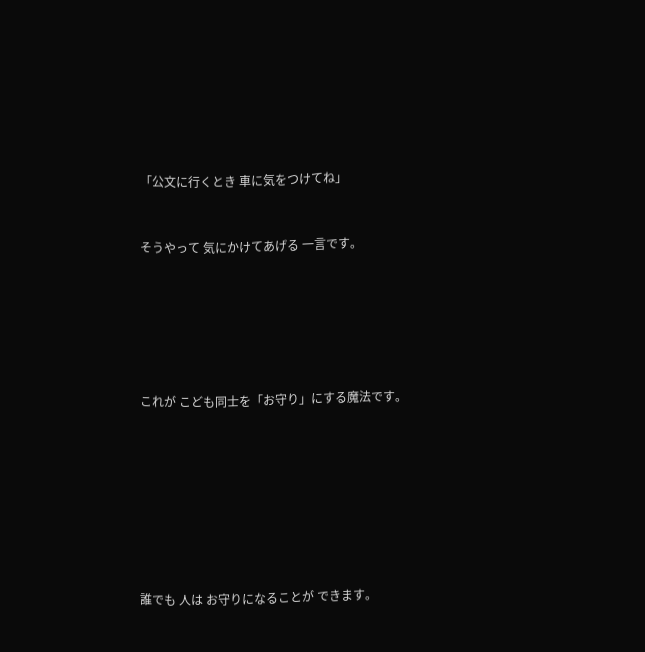「公文に行くとき 車に気をつけてね」


そうやって 気にかけてあげる 一言です。






これが こども同士を「お守り」にする魔法です。








誰でも 人は お守りになることが できます。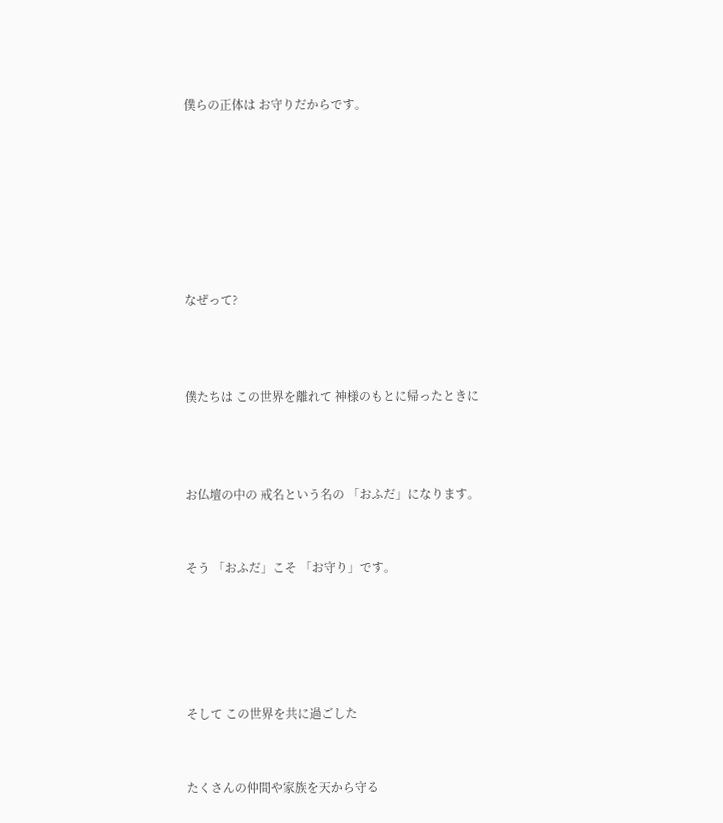僕らの正体は お守りだからです。







なぜって?



僕たちは この世界を離れて 神様のもとに帰ったときに



お仏壇の中の 戒名という名の 「おふだ」になります。


そう 「おふだ」こそ 「お守り」です。





そして この世界を共に過ごした


たくさんの仲間や家族を天から守る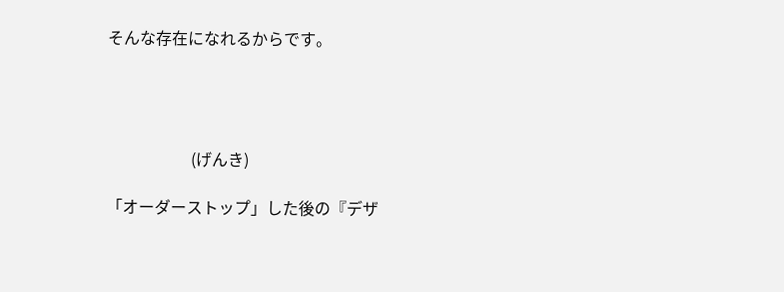そんな存在になれるからです。




                     (げんき)

「オーダーストップ」した後の『デザ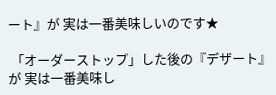ート』が 実は一番美味しいのです★

 「オーダーストップ」した後の『デザート』が 実は一番美味し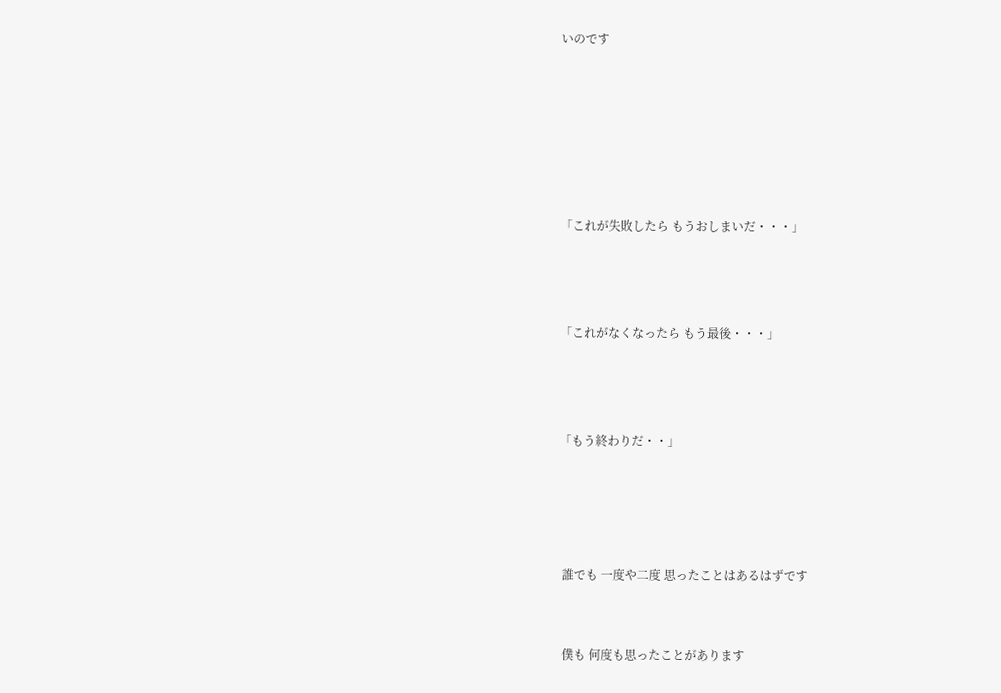いのです






「これが失敗したら もうおしまいだ・・・」



「これがなくなったら もう最後・・・」



「もう終わりだ・・」




 誰でも 一度や二度 思ったことはあるはずです


 僕も 何度も思ったことがあります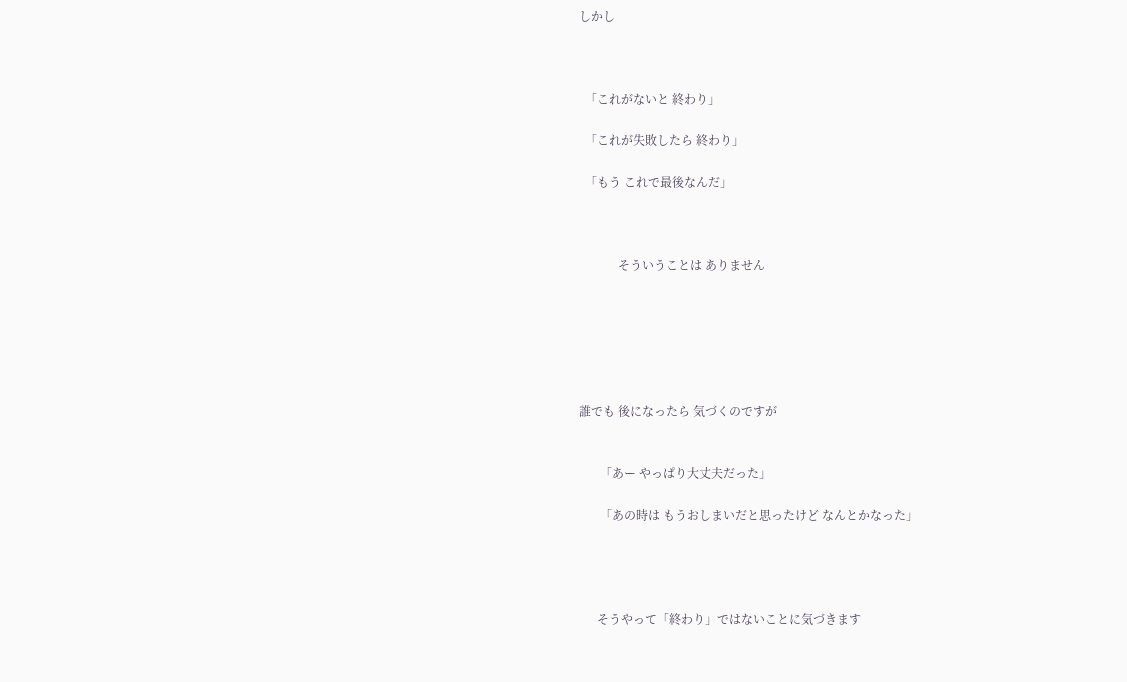しかし



  「これがないと 終わり」

  「これが失敗したら 終わり」

  「もう これで最後なんだ」



             そういうことは ありません






誰でも 後になったら 気づくのですが


       「あー やっぱり大丈夫だった」

       「あの時は もうおしまいだと思ったけど なんとかなった」




      そうやって「終わり」ではないことに気づきます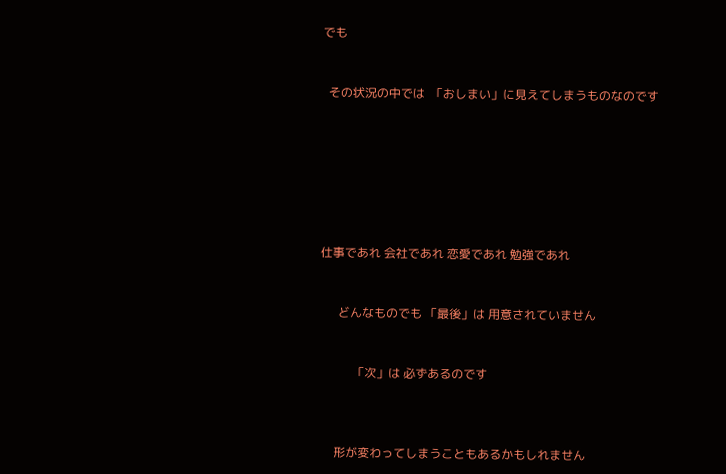でも


  その状況の中では  「おしまい」に見えてしまうものなのです







仕事であれ 会社であれ 恋愛であれ 勉強であれ


      どんなものでも 「最後」は 用意されていません


           「次」は 必ずあるのです



     形が変わってしまうこともあるかもしれません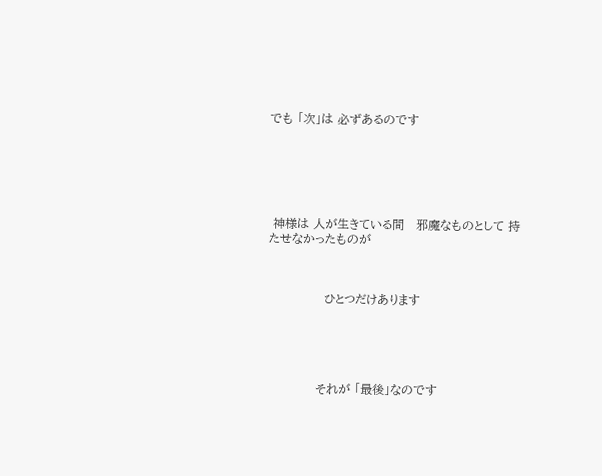でも 「次」は 必ずあるのです






 神様は 人が生きている間   邪魔なものとして 持たせなかったものが



              ひとつだけあります





            それが 「最後」なのです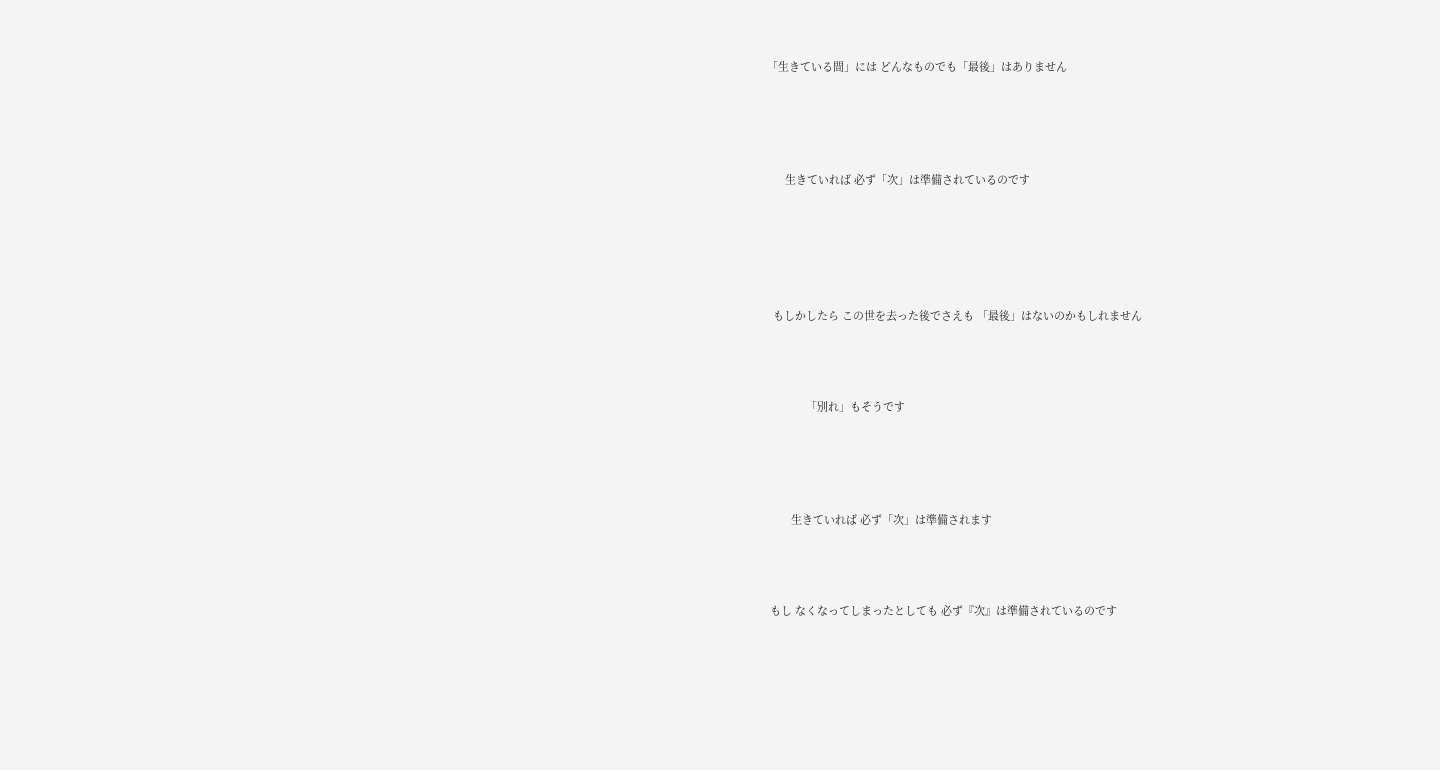「生きている間」には どんなものでも「最後」はありません




      生きていれば 必ず「次」は準備されているのです





  もしかしたら この世を去った後でさえも 「最後」はないのかもしれません



             「別れ」もそうです




        生きていれば 必ず「次」は準備されます



 もし なくなってしまったとしても 必ず『次』は準備されているのです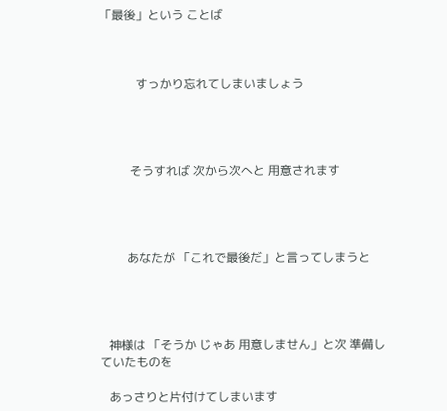「最後」という ことば



            すっかり忘れてしまいましょう




          そうすれば 次から次へと 用意されます




         あなたが 「これで最後だ」と言ってしまうと




   神様は 「そうか じゃあ 用意しません」と次 準備していたものを

   あっさりと片付けてしまいます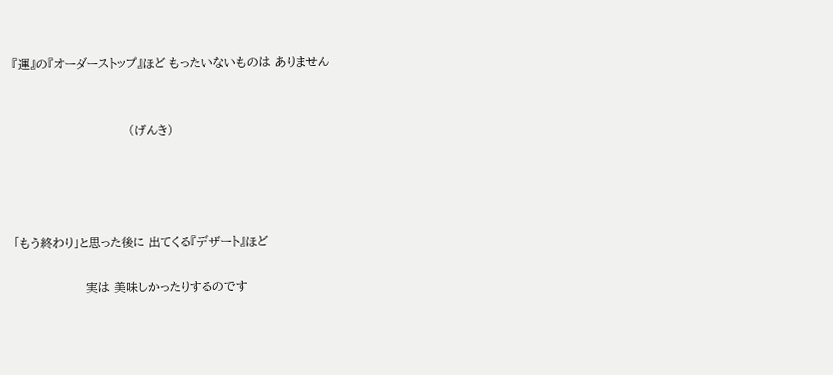『運』の『オーダーストップ』ほど もったいないものは ありません


                             (げんき)




「もう終わり」と思った後に 出てくる『デザート』ほど

                  実は 美味しかったりするのです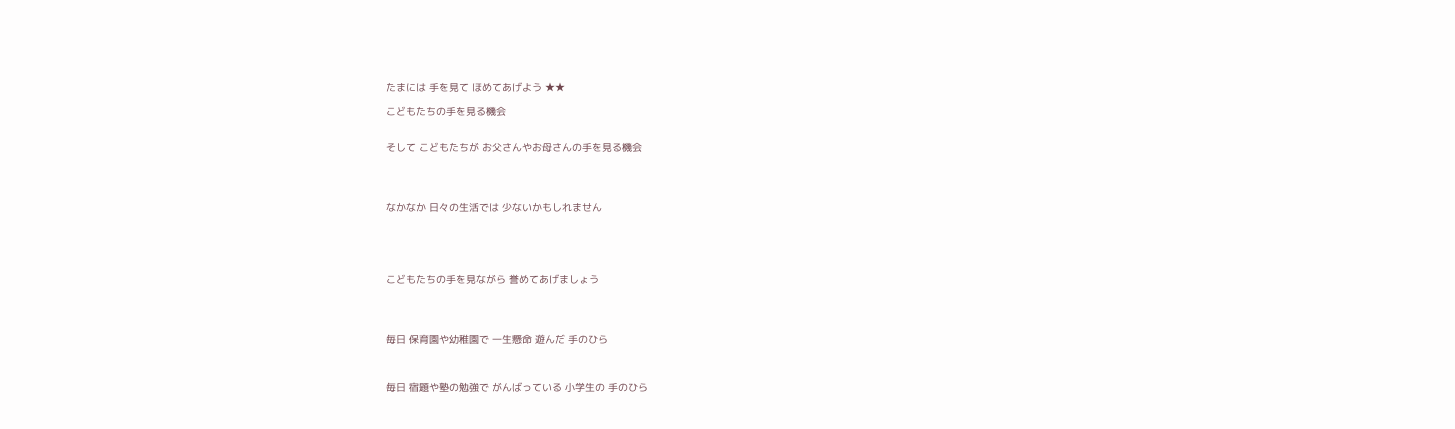たまには 手を見て ほめてあげよう ★★

こどもたちの手を見る機会


そして こどもたちが お父さんやお母さんの手を見る機会




なかなか 日々の生活では 少ないかもしれません





こどもたちの手を見ながら 誉めてあげましょう




毎日 保育園や幼稚園で 一生懸命 遊んだ 手のひら



毎日 宿題や塾の勉強で がんばっている 小学生の 手のひら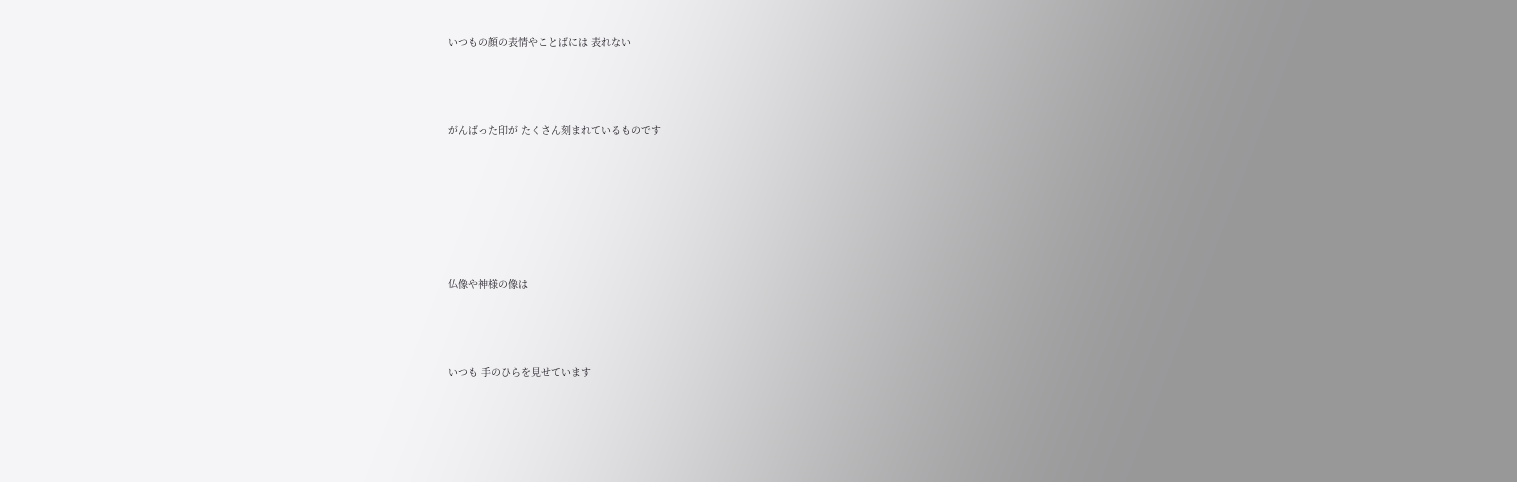いつもの顔の表情やことばには 表れない



がんばった印が たくさん刻まれているものです






仏像や神様の像は



いつも 手のひらを見せています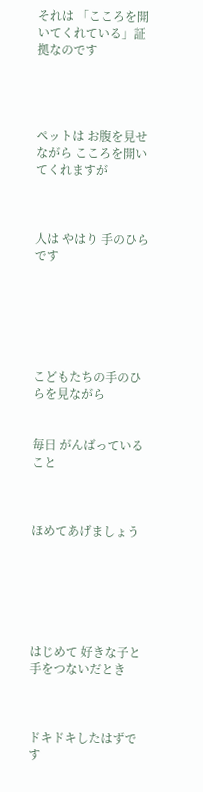それは 「こころを開いてくれている」証拠なのです




ペットは お腹を見せながら こころを開いてくれますが



人は やはり 手のひら です






こどもたちの手のひらを見ながら


毎日 がんばっていること



ほめてあげましょう






はじめて 好きな子と手をつないだとき



ドキドキしたはずです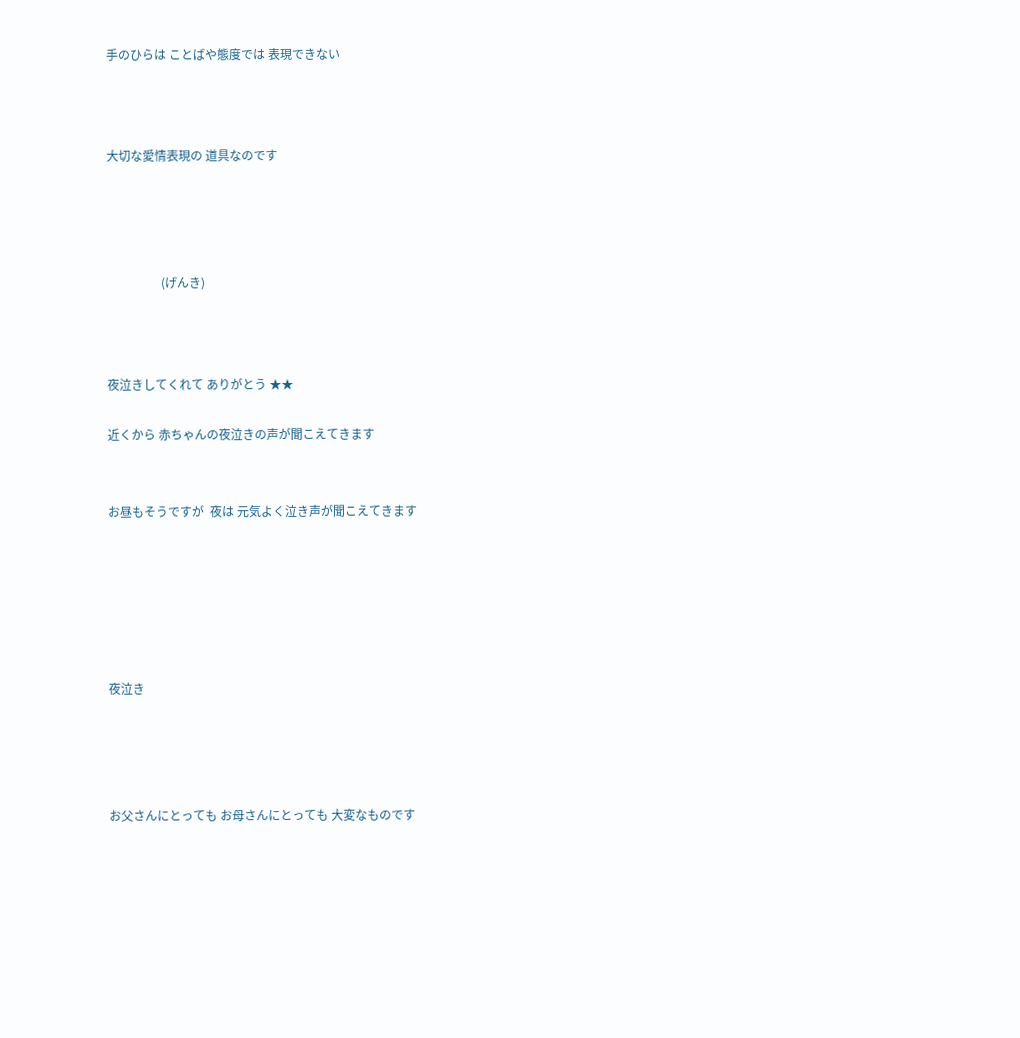手のひらは ことばや態度では 表現できない



大切な愛情表現の 道具なのです




                  (げんき)



夜泣きしてくれて ありがとう ★★

近くから 赤ちゃんの夜泣きの声が聞こえてきます


お昼もそうですが  夜は 元気よく泣き声が聞こえてきます






夜泣き




お父さんにとっても お母さんにとっても 大変なものです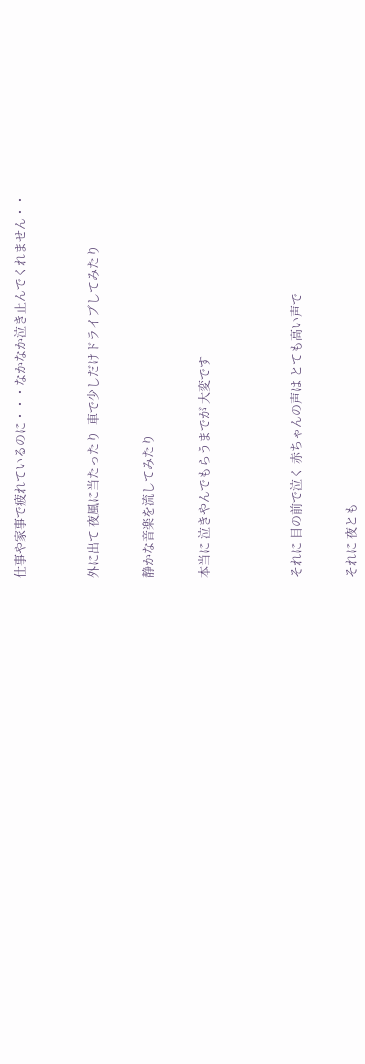仕事や家事で疲れているのに・・・なかなか泣き止んでくれません・・



外に出て 夜風に当たったり  車で少しだけドライブしてみたり


静かな音楽を流してみたり


本当に 泣きやんでもらうまでが 大変です




それに 目の前で泣く 赤ちゃんの声は とても高い声で


それに 夜とも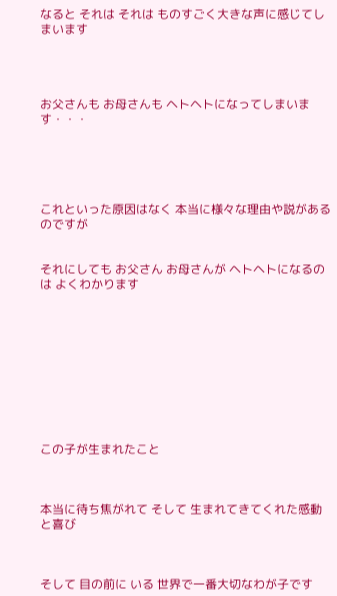なると それは それは ものすごく大きな声に感じてしまいます




お父さんも お母さんも ヘトヘトになってしまいます・・・





これといった原因はなく 本当に様々な理由や説があるのですが


それにしても お父さん お母さんが ヘトヘトになるのは よくわかります










この子が生まれたこと



本当に待ち焦がれて そして 生まれてきてくれた感動と喜び



そして 目の前に いる 世界で一番大切なわが子です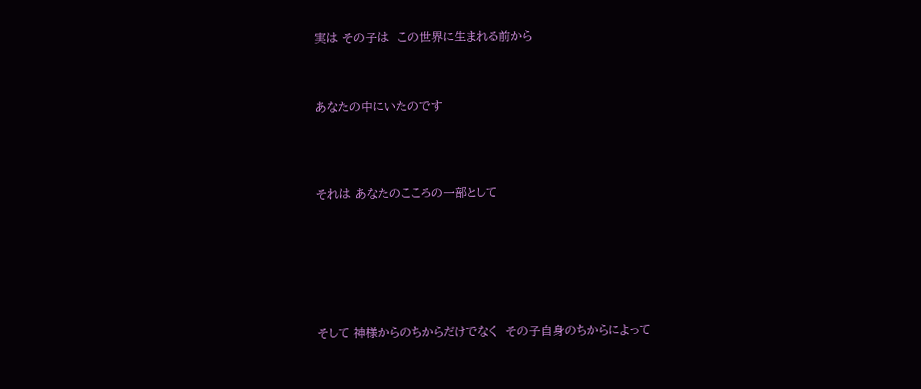実は その子は  この世界に生まれる前から



あなたの中にいたのです




それは あなたのこころの一部として







そして 神様からのちからだけでなく  その子自身のちからによって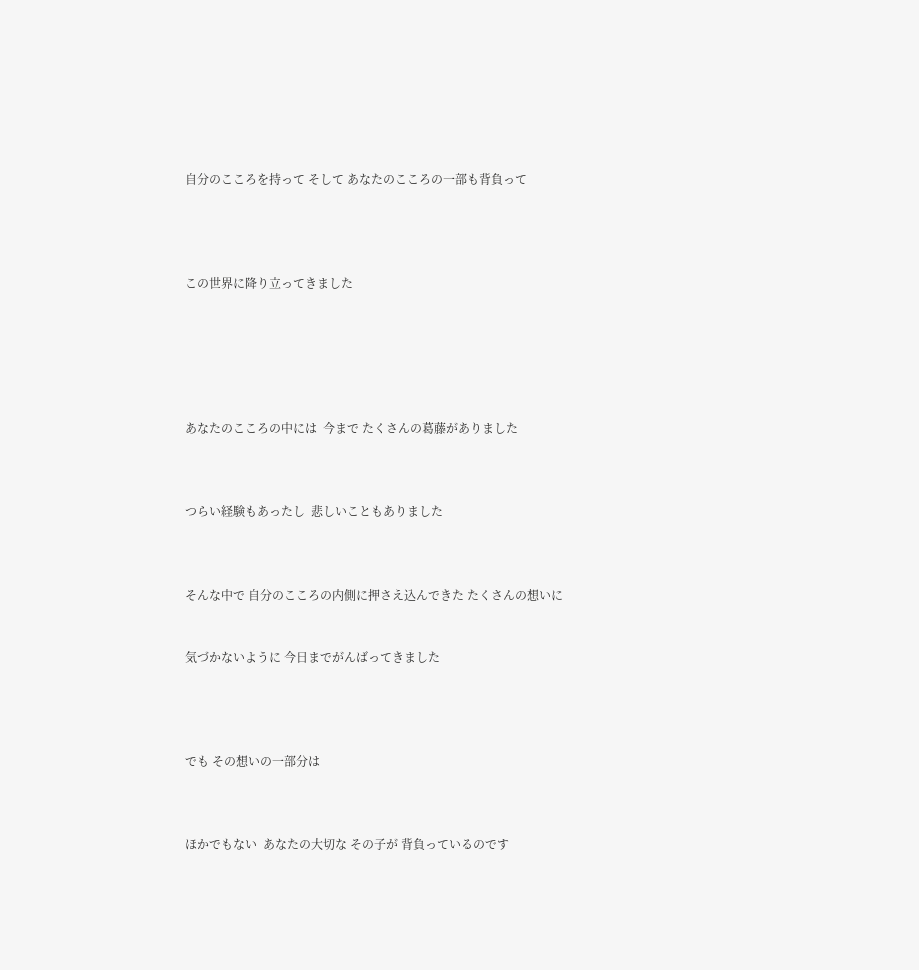自分のこころを持って そして あなたのこころの一部も背負って




この世界に降り立ってきました






あなたのこころの中には  今まで たくさんの葛藤がありました



つらい経験もあったし  悲しいこともありました



そんな中で 自分のこころの内側に押さえ込んできた たくさんの想いに


気づかないように 今日までがんばってきました




でも その想いの一部分は



ほかでもない  あなたの大切な その子が 背負っているのです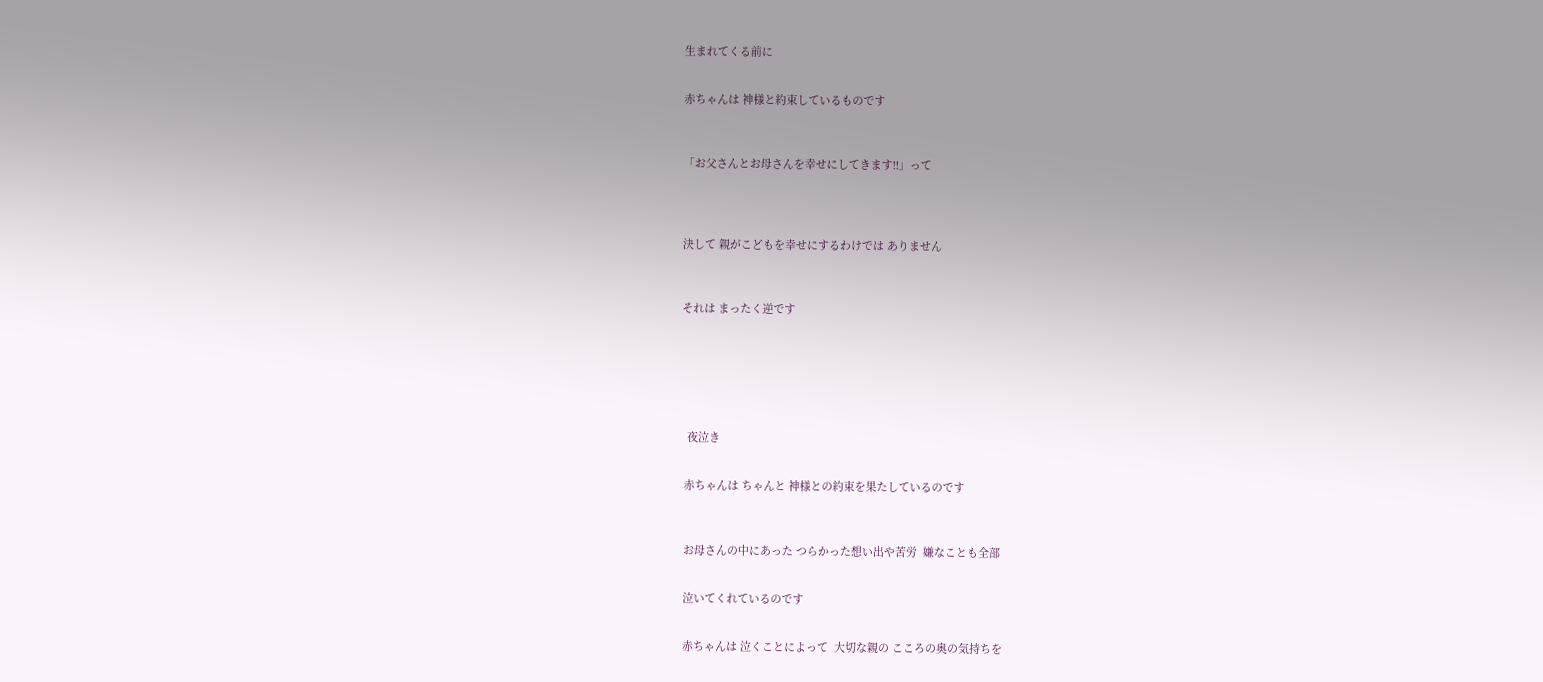生まれてくる前に


赤ちゃんは 神様と約束しているものです



「お父さんとお母さんを幸せにしてきます!!」って




決して 親がこどもを幸せにするわけでは ありません



それは まったく逆です







  夜泣き


 赤ちゃんは ちゃんと 神様との約束を果たしているのです



 お母さんの中にあった つらかった想い出や苦労  嫌なことも全部


 泣いてくれているのです


 赤ちゃんは 泣くことによって  大切な親の こころの奥の気持ちを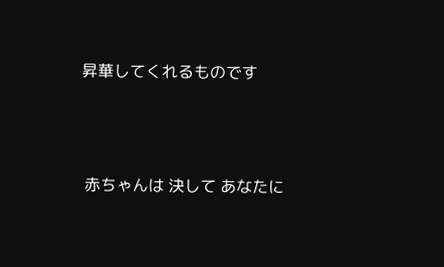昇華してくれるものです




 赤ちゃんは 決して あなたに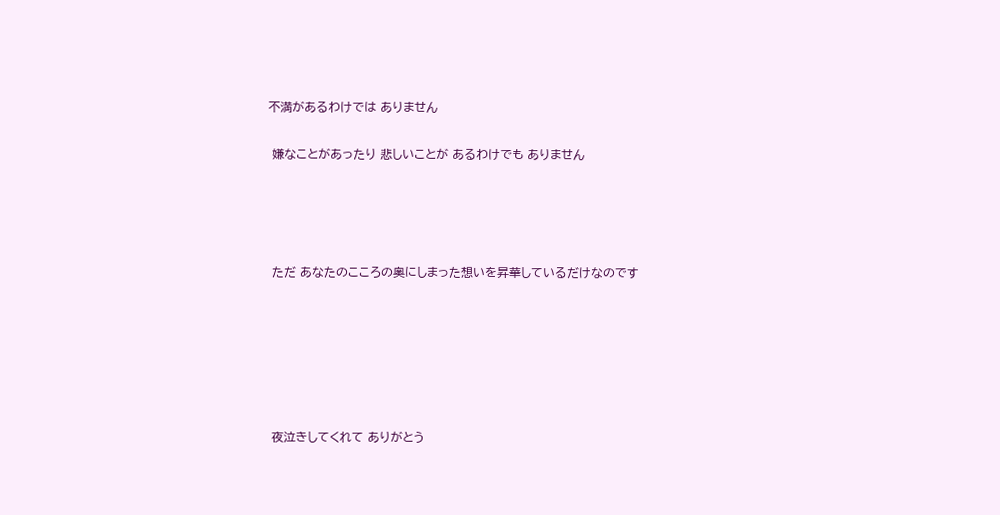不満があるわけでは ありません

 嫌なことがあったり 悲しいことが あるわけでも ありません




 ただ あなたのこころの奥にしまった想いを昇華しているだけなのです






 夜泣きしてくれて ありがとう